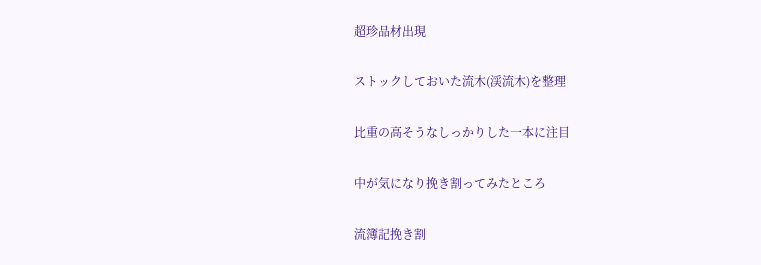超珍品材出現

ストックしておいた流木(渓流木)を整理

比重の高そうなしっかりした一本に注目

中が気になり挽き割ってみたところ

流簿記挽き割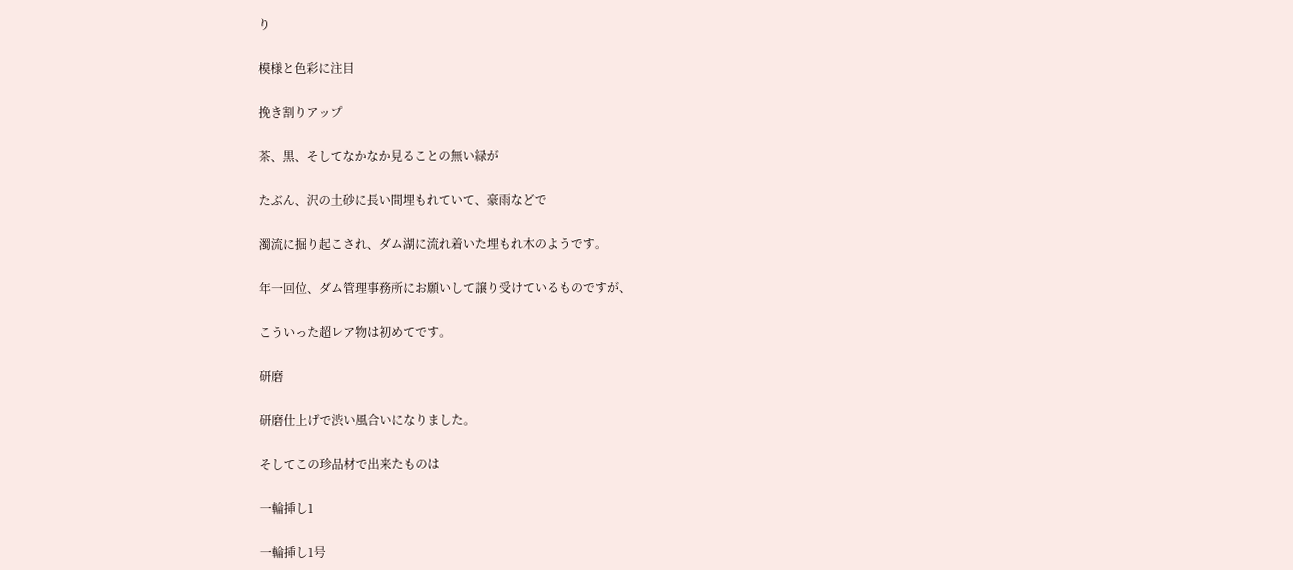り

模様と色彩に注目

挽き割りアップ

茶、黒、そしてなかなか見ることの無い緑が

たぶん、沢の土砂に長い間埋もれていて、豪雨などで

濁流に掘り起こされ、ダム湖に流れ着いた埋もれ木のようです。

年一回位、ダム管理事務所にお願いして譲り受けているものですが、

こういった超レア物は初めてです。

研磨

研磨仕上げで渋い風合いになりました。

そしてこの珍品材で出来たものは

一輪挿し1

一輪挿し1号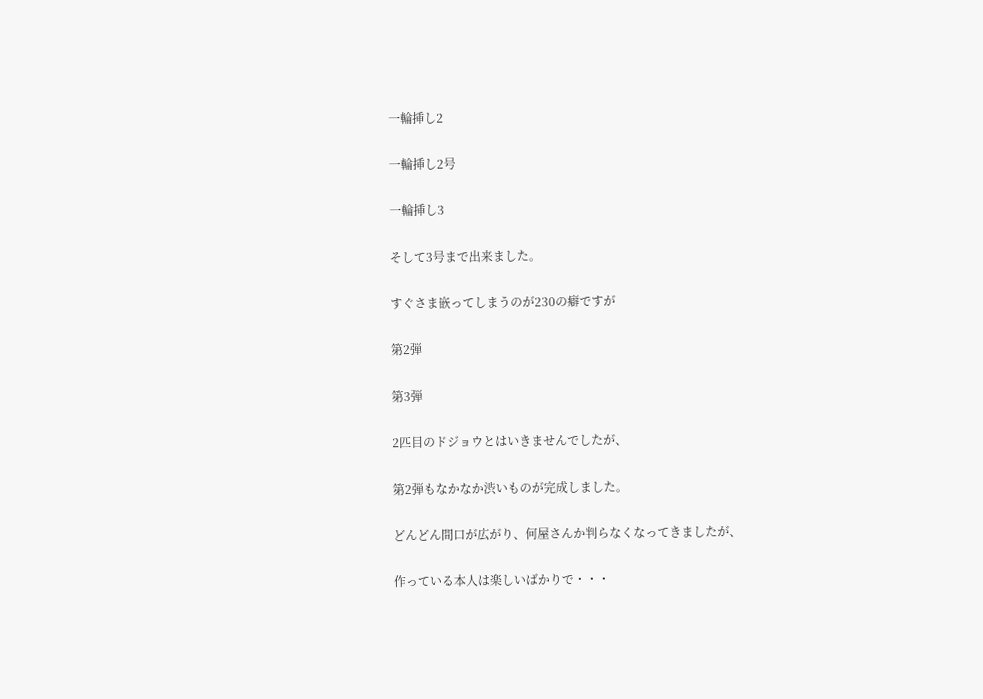一輪挿し2

一輪挿し2号

一輪挿し3

そして3号まで出来ました。

すぐさま嵌ってしまうのが230の癖ですが

第2弾

第3弾

2匹目のドジョウとはいきませんでしたが、

第2弾もなかなか渋いものが完成しました。

どんどん間口が広がり、何屋さんか判らなくなってきましたが、

作っている本人は楽しいばかりで・・・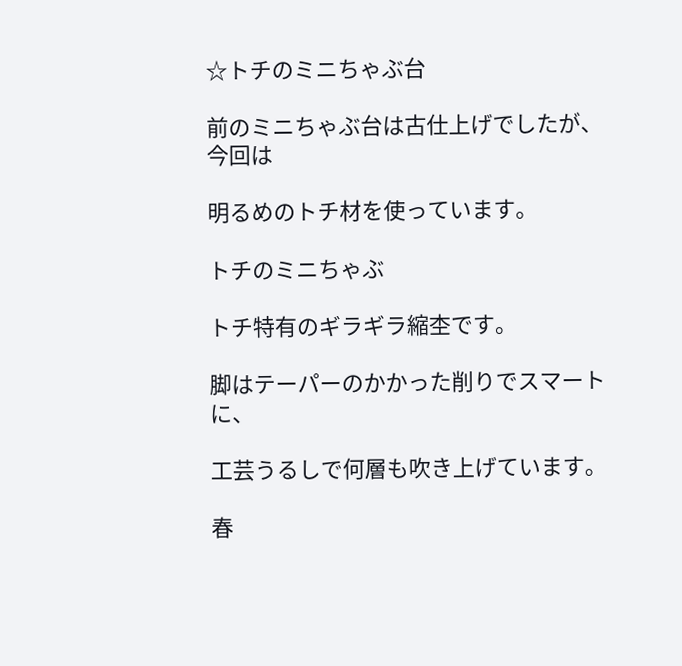☆トチのミニちゃぶ台

前のミニちゃぶ台は古仕上げでしたが、今回は

明るめのトチ材を使っています。

トチのミニちゃぶ

トチ特有のギラギラ縮杢です。

脚はテーパーのかかった削りでスマートに、

工芸うるしで何層も吹き上げています。

春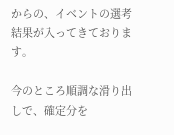からの、イベントの選考結果が入ってきております。

今のところ順調な滑り出しで、確定分を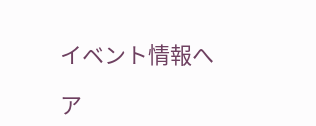イベント情報へ

ア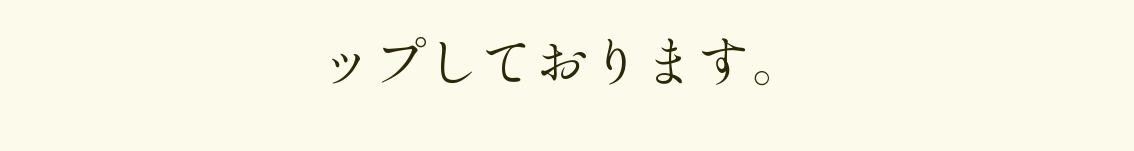ップしております。